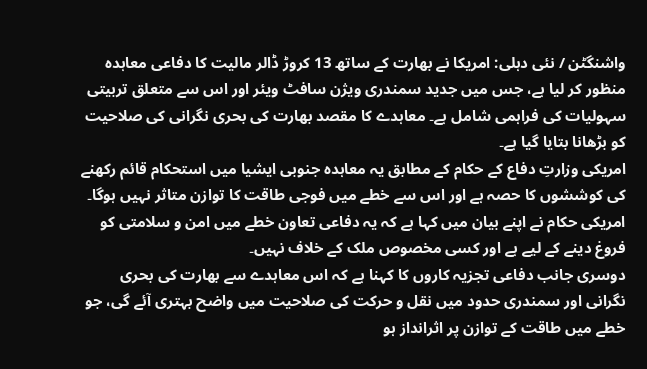واشنگٹن / نئی دہلی: امریکا نے بھارت کے ساتھ 13 کروڑ ڈالر مالیت کا دفاعی معاہدہ منظور کر لیا ہے، جس میں جدید سمندری ویژن سافٹ ویئر اور اس سے متعلق تربیتی سہولیات کی فراہمی شامل ہے۔ معاہدے کا مقصد بھارت کی بحری نگرانی کی صلاحیت کو بڑھانا بتایا گیا ہے۔
امریکی وزارتِ دفاع کے حکام کے مطابق یہ معاہدہ جنوبی ایشیا میں استحکام قائم رکھنے کی کوششوں کا حصہ ہے اور اس سے خطے میں فوجی طاقت کا توازن متاثر نہیں ہوگا۔
امریکی حکام نے اپنے بیان میں کہا ہے کہ یہ دفاعی تعاون خطے میں امن و سلامتی کو فروغ دینے کے لیے ہے اور کسی مخصوص ملک کے خلاف نہیں۔
دوسری جانب دفاعی تجزیہ کاروں کا کہنا ہے کہ اس معاہدے سے بھارت کی بحری نگرانی اور سمندری حدود میں نقل و حرکت کی صلاحیت میں واضح بہتری آئے گی، جو خطے میں طاقت کے توازن پر اثرانداز ہو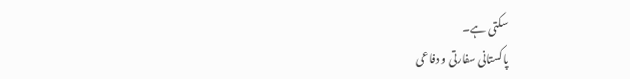سکتی ہے۔
پاکستانی سفارتی و دفاعی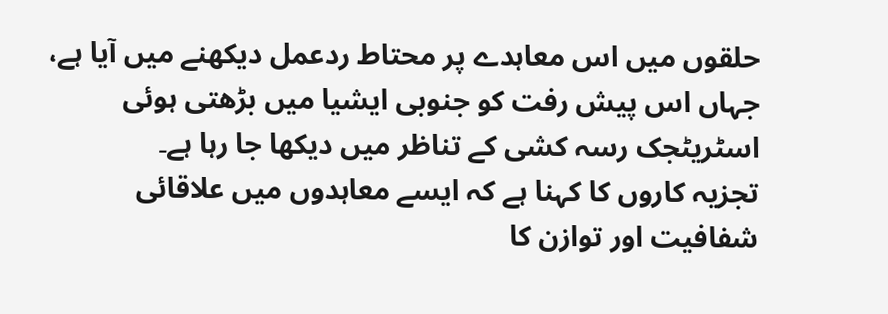حلقوں میں اس معاہدے پر محتاط ردعمل دیکھنے میں آیا ہے، جہاں اس پیش رفت کو جنوبی ایشیا میں بڑھتی ہوئی اسٹریٹجک رسہ کشی کے تناظر میں دیکھا جا رہا ہے۔
تجزیہ کاروں کا کہنا ہے کہ ایسے معاہدوں میں علاقائی شفافیت اور توازن کا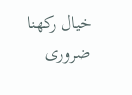خیال رکھنا ضروری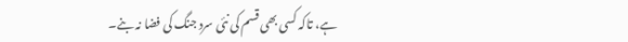ہے، تاکہ کسی بھی قسم کی نئی سرد جنگ کی فضا نہ بنے۔